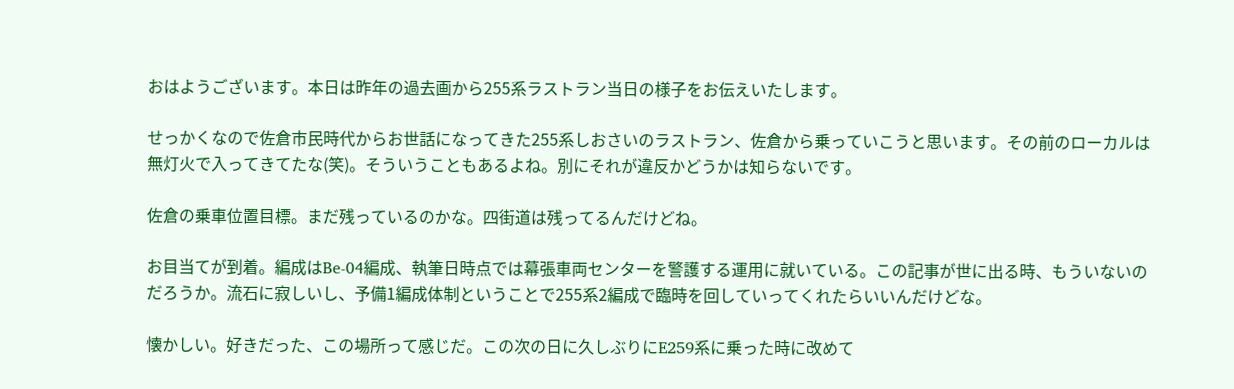おはようございます。本日は昨年の過去画から255系ラストラン当日の様子をお伝えいたします。

せっかくなので佐倉市民時代からお世話になってきた255系しおさいのラストラン、佐倉から乗っていこうと思います。その前のローカルは無灯火で入ってきてたな(笑)。そういうこともあるよね。別にそれが違反かどうかは知らないです。

佐倉の乗車位置目標。まだ残っているのかな。四街道は残ってるんだけどね。

お目当てが到着。編成はBe-04編成、執筆日時点では幕張車両センターを警護する運用に就いている。この記事が世に出る時、もういないのだろうか。流石に寂しいし、予備1編成体制ということで255系2編成で臨時を回していってくれたらいいんだけどな。

懐かしい。好きだった、この場所って感じだ。この次の日に久しぶりにE259系に乗った時に改めて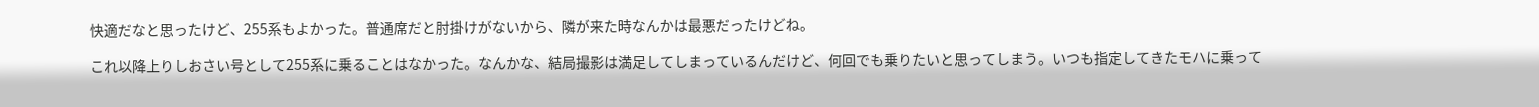快適だなと思ったけど、255系もよかった。普通席だと肘掛けがないから、隣が来た時なんかは最悪だったけどね。

これ以降上りしおさい号として255系に乗ることはなかった。なんかな、結局撮影は満足してしまっているんだけど、何回でも乗りたいと思ってしまう。いつも指定してきたモハに乗って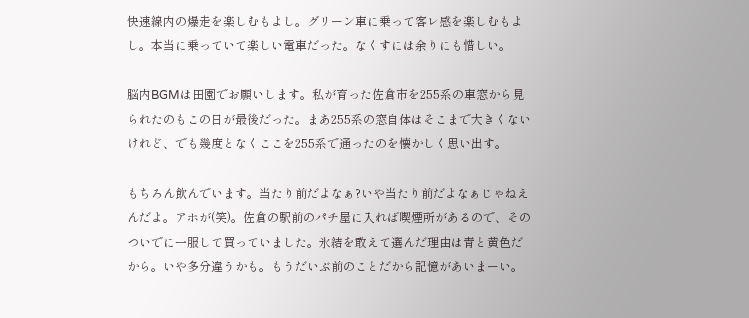快速線内の爆走を楽しむもよし。グリーン車に乗って客レ感を楽しむもよし。本当に乗っていて楽しい電車だった。なくすには余りにも惜しい。

脳内BGMは田園でお願いします。私が育った佐倉市を255系の車窓から見られたのもこの日が最後だった。まあ255系の窓自体はそこまで大きくないけれど、でも幾度となくここを255系で通ったのを懐かしく思い出す。

もちろん飲んでいます。当たり前だよなぁ?いや当たり前だよなぁじゃねえんだよ。アホが(笑)。佐倉の駅前のパチ屋に入れば喫煙所があるので、そのついでに一服して買っていました。氷結を敢えて選んだ理由は青と黄色だから。いや多分違うかも。もうだいぶ前のことだから記憶があいまーい。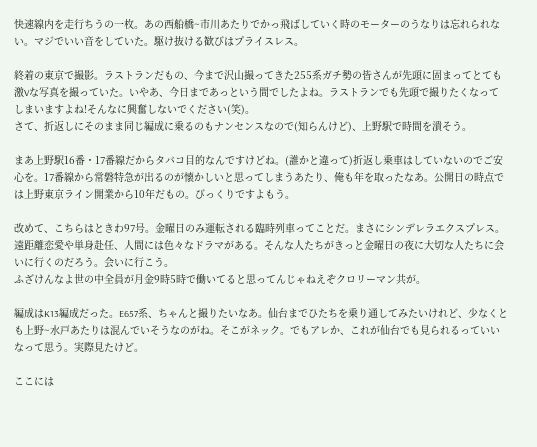快速線内を走行ちうの一枚。あの西船橋~市川あたりでかっ飛ばしていく時のモーターのうなりは忘れられない。マジでいい音をしていた。駆け抜ける歓びはプライスレス。

終着の東京で撮影。ラストランだもの、今まで沢山撮ってきた255系ガチ勢の皆さんが先頭に固まってとても激Vな写真を撮っていた。いやあ、今日まであっという間でしたよね。ラストランでも先頭で撮りたくなってしまいますよね!そんなに興奮しないでください(笑)。
さて、折返しにそのまま同じ編成に乗るのもナンセンスなので(知らんけど)、上野駅で時間を潰そう。

まあ上野駅16番・17番線だからタバコ目的なんですけどね。(誰かと違って)折返し乗車はしていないのでご安心を。17番線から常磐特急が出るのが懐かしいと思ってしまうあたり、俺も年を取ったなあ。公開日の時点では上野東京ライン開業から10年だもの。びっくりですよもう。

改めて、こちらはときわ97号。金曜日のみ運転される臨時列車ってことだ。まさにシンデレラエクスプレス。遠距離恋愛や単身赴任、人間には色々なドラマがある。そんな人たちがきっと金曜日の夜に大切な人たちに会いに行くのだろう。会いに行こう。
ふざけんなよ世の中全員が月金9時5時で働いてると思ってんじゃねえぞクロリーマン共が。

編成はK13編成だった。E657系、ちゃんと撮りたいなあ。仙台までひたちを乗り通してみたいけれど、少なくとも上野~水戸あたりは混んでいそうなのがね。そこがネック。でもアレか、これが仙台でも見られるっていいなって思う。実際見たけど。

ここには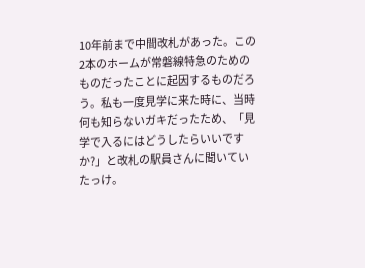10年前まで中間改札があった。この2本のホームが常磐線特急のためのものだったことに起因するものだろう。私も一度見学に来た時に、当時何も知らないガキだったため、「見学で入るにはどうしたらいいですか?」と改札の駅員さんに聞いていたっけ。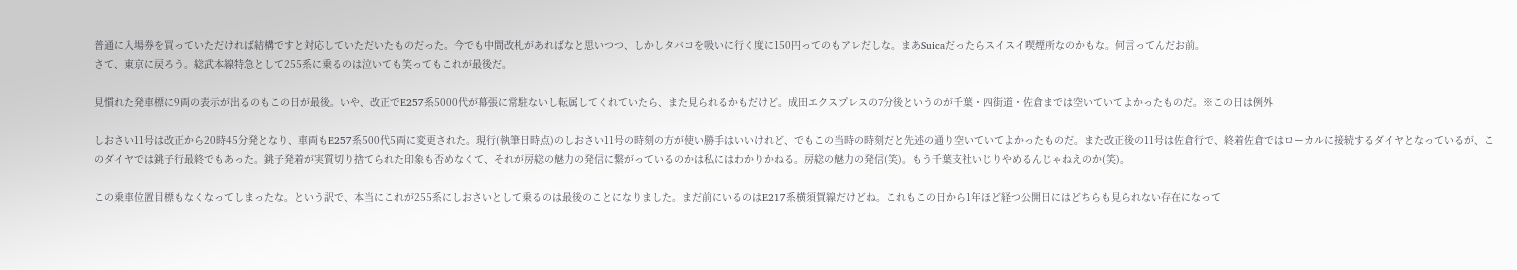普通に入場券を買っていただければ結構ですと対応していただいたものだった。今でも中間改札があればなと思いつつ、しかしタバコを吸いに行く度に150円ってのもアレだしな。まあSuicaだったらスイスイ喫煙所なのかもな。何言ってんだお前。
さて、東京に戻ろう。総武本線特急として255系に乗るのは泣いても笑ってもこれが最後だ。

見慣れた発車標に9両の表示が出るのもこの日が最後。いや、改正でE257系5000代が幕張に常駐ないし転属してくれていたら、また見られるかもだけど。成田エクスプレスの7分後というのが千葉・四街道・佐倉までは空いていてよかったものだ。※この日は例外

しおさい11号は改正から20時45分発となり、車両もE257系500代5両に変更された。現行(執筆日時点)のしおさい11号の時刻の方が使い勝手はいいけれど、でもこの当時の時刻だと先述の通り空いていてよかったものだ。また改正後の11号は佐倉行で、終着佐倉ではローカルに接続するダイヤとなっているが、このダイヤでは銚子行最終でもあった。銚子発着が実質切り捨てられた印象も否めなくて、それが房総の魅力の発信に繋がっているのかは私にはわかりかねる。房総の魅力の発信(笑)。もう千葉支社いじりやめるんじゃねえのか(笑)。

この乗車位置目標もなくなってしまったな。という訳で、本当にこれが255系にしおさいとして乗るのは最後のことになりました。まだ前にいるのはE217系横須賀線だけどね。これもこの日から1年ほど経つ公開日にはどちらも見られない存在になって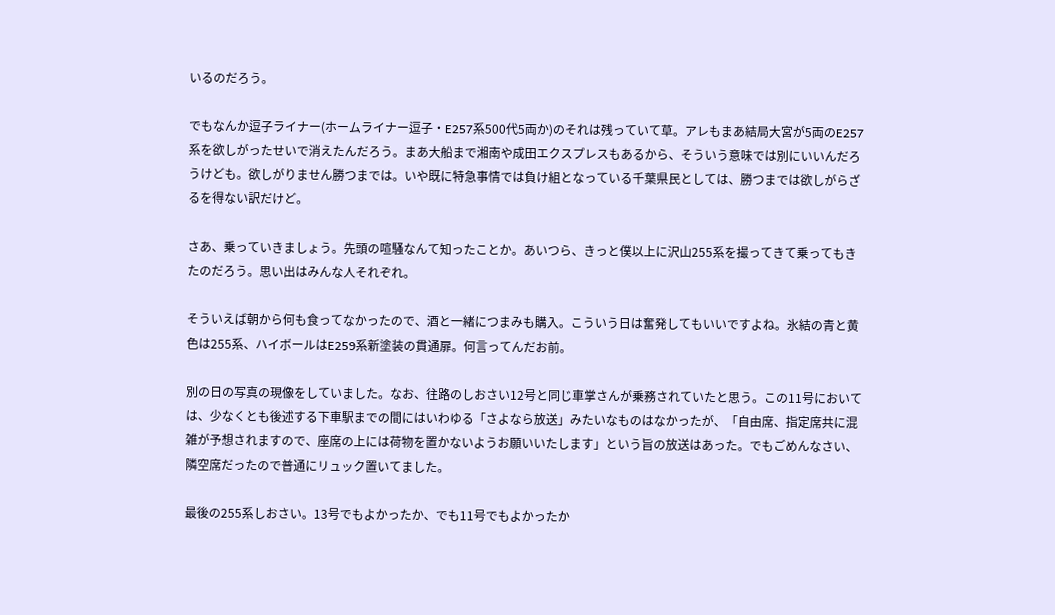いるのだろう。

でもなんか逗子ライナー(ホームライナー逗子・E257系500代5両か)のそれは残っていて草。アレもまあ結局大宮が5両のE257系を欲しがったせいで消えたんだろう。まあ大船まで湘南や成田エクスプレスもあるから、そういう意味では別にいいんだろうけども。欲しがりません勝つまでは。いや既に特急事情では負け組となっている千葉県民としては、勝つまでは欲しがらざるを得ない訳だけど。

さあ、乗っていきましょう。先頭の喧騒なんて知ったことか。あいつら、きっと僕以上に沢山255系を撮ってきて乗ってもきたのだろう。思い出はみんな人それぞれ。

そういえば朝から何も食ってなかったので、酒と一緒につまみも購入。こういう日は奮発してもいいですよね。氷結の青と黄色は255系、ハイボールはE259系新塗装の貫通扉。何言ってんだお前。

別の日の写真の現像をしていました。なお、往路のしおさい12号と同じ車掌さんが乗務されていたと思う。この11号においては、少なくとも後述する下車駅までの間にはいわゆる「さよなら放送」みたいなものはなかったが、「自由席、指定席共に混雑が予想されますので、座席の上には荷物を置かないようお願いいたします」という旨の放送はあった。でもごめんなさい、隣空席だったので普通にリュック置いてました。

最後の255系しおさい。13号でもよかったか、でも11号でもよかったか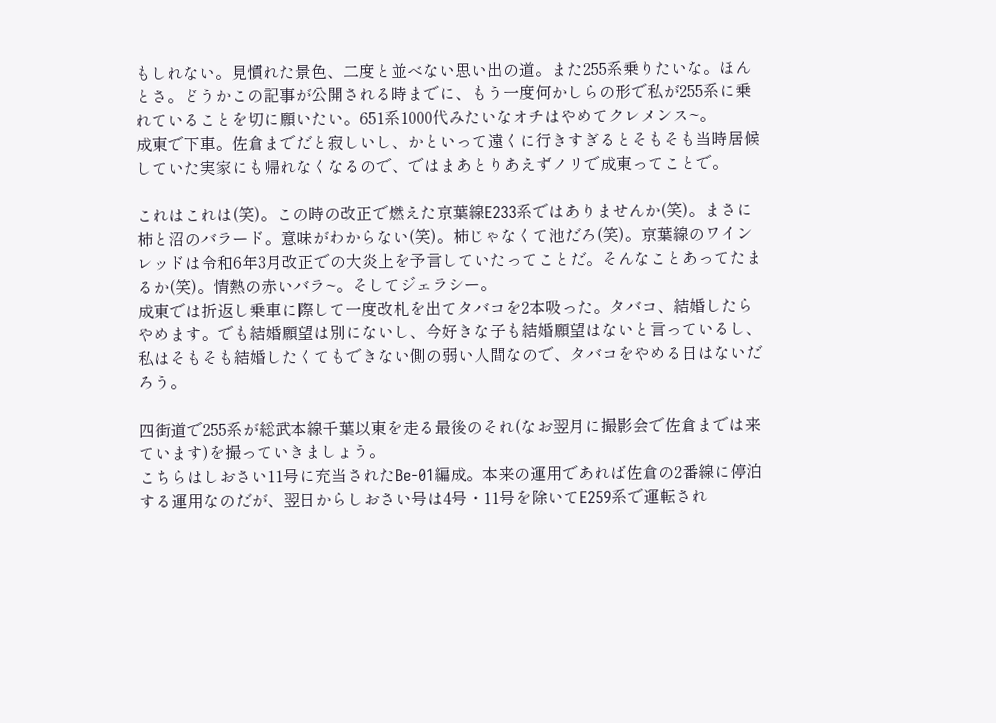もしれない。見慣れた景色、二度と並べない思い出の道。また255系乗りたいな。ほんとさ。どうかこの記事が公開される時までに、もう一度何かしらの形で私が255系に乗れていることを切に願いたい。651系1000代みたいなオチはやめてクレメンス~。
成東で下車。佐倉までだと寂しいし、かといって遠くに行きすぎるとそもそも当時居候していた実家にも帰れなくなるので、ではまあとりあえずノリで成東ってことで。

これはこれは(笑)。この時の改正で燃えた京葉線E233系ではありませんか(笑)。まさに柿と沼のバラード。意味がわからない(笑)。柿じゃなくて池だろ(笑)。京葉線のワインレッドは令和6年3月改正での大炎上を予言していたってことだ。そんなことあってたまるか(笑)。情熱の赤いバラ~。そしてジェラシー。
成東では折返し乗車に際して一度改札を出てタバコを2本吸った。タバコ、結婚したらやめます。でも結婚願望は別にないし、今好きな子も結婚願望はないと言っているし、私はそもそも結婚したくてもできない側の弱い人間なので、タバコをやめる日はないだろう。

四街道で255系が総武本線千葉以東を走る最後のそれ(なお翌月に撮影会で佐倉までは来ています)を撮っていきましょう。
こちらはしおさい11号に充当されたBe-01編成。本来の運用であれば佐倉の2番線に停泊する運用なのだが、翌日からしおさい号は4号・11号を除いてE259系で運転され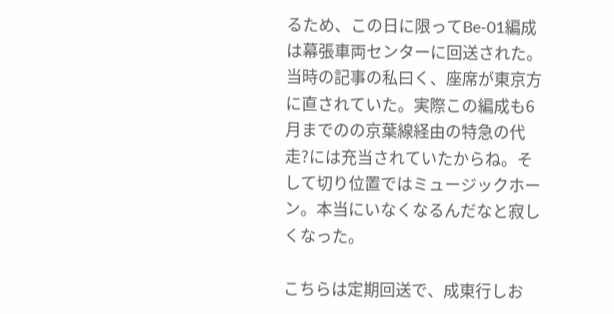るため、この日に限ってBe-01編成は幕張車両センターに回送された。
当時の記事の私曰く、座席が東京方に直されていた。実際この編成も6月までのの京葉線経由の特急の代走?には充当されていたからね。そして切り位置ではミュージックホーン。本当にいなくなるんだなと寂しくなった。

こちらは定期回送で、成東行しお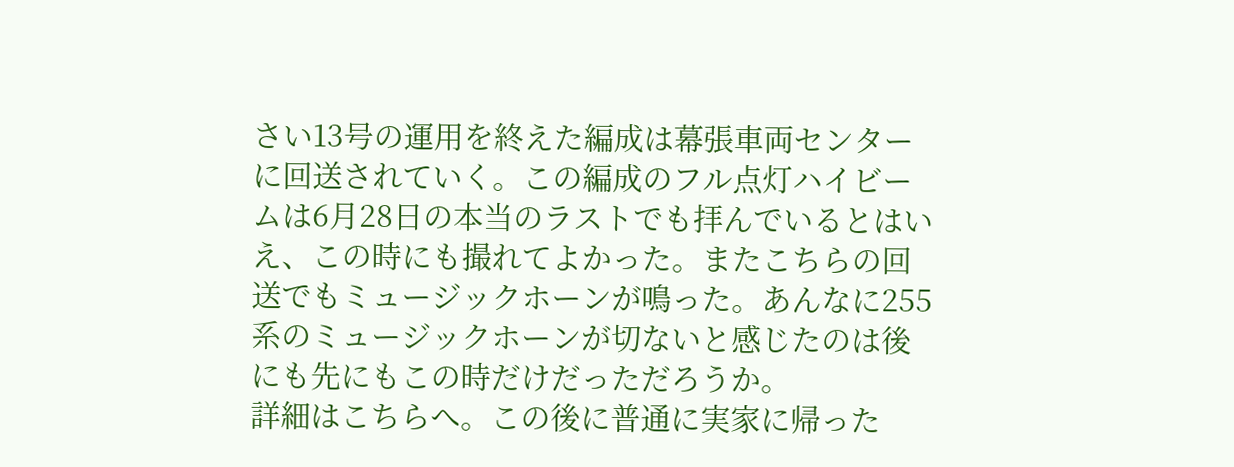さい13号の運用を終えた編成は幕張車両センターに回送されていく。この編成のフル点灯ハイビームは6月28日の本当のラストでも拝んでいるとはいえ、この時にも撮れてよかった。またこちらの回送でもミュージックホーンが鳴った。あんなに255系のミュージックホーンが切ないと感じたのは後にも先にもこの時だけだっただろうか。
詳細はこちらへ。この後に普通に実家に帰った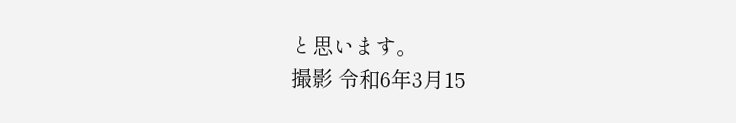と思います。
撮影 令和6年3月15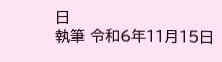日
執筆 令和6年11月15日